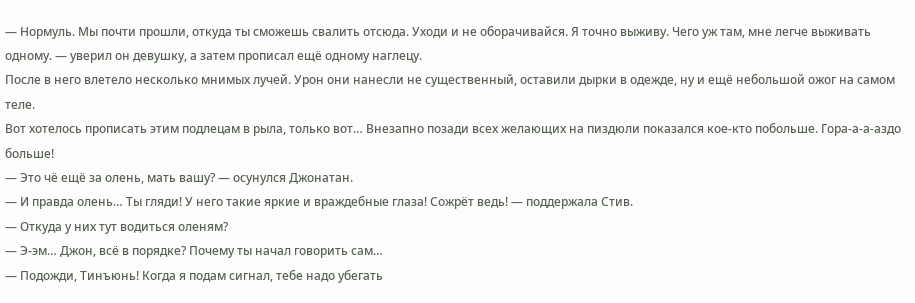— Нормуль. Мы почти прошли, откуда ты сможешь свалить отсюда. Уходи и не оборачивайся. Я точно выживу. Чего уж там, мне легче выживать одному. — уверил он девушку, а затем прописал ещё одному наглецу.
После в него влетело несколько мнимых лучей. Урон они нанесли не существенный, оставили дырки в одежде, ну и ещё небольшой ожог на самом теле.
Вот хотелось прописать этим подлецам в рыла, только вот… Внезапно позади всех желающих на пиздюли показался кое-кто побольше. Гора-а-а-аздо больше!
— Это чё ещё за олень, мать вашу? — осунулся Джонатан.
— И правда олень… Ты гляди! У него такие яркие и враждебные глаза! Сожрёт ведь! — поддержала Стив.
— Откуда у них тут водиться оленям?
— Э-эм… Джон, всё в порядке? Почему ты начал говорить сам…
— Подожди, Тинъюнь! Когда я подам сигнал, тебе надо убегать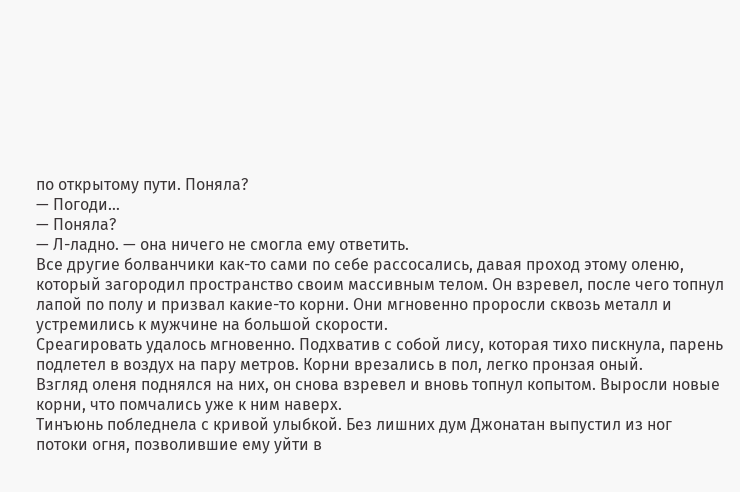по открытому пути. Поняла?
— Погоди…
— Поняла?
— Л-ладно. — она ничего не смогла ему ответить.
Все другие болванчики как-то сами по себе рассосались, давая проход этому оленю, который загородил пространство своим массивным телом. Он взревел, после чего топнул лапой по полу и призвал какие-то корни. Они мгновенно проросли сквозь металл и устремились к мужчине на большой скорости.
Среагировать удалось мгновенно. Подхватив с собой лису, которая тихо пискнула, парень подлетел в воздух на пару метров. Корни врезались в пол, легко пронзая оный.
Взгляд оленя поднялся на них, он снова взревел и вновь топнул копытом. Выросли новые корни, что помчались уже к ним наверх.
Тинъюнь побледнела с кривой улыбкой. Без лишних дум Джонатан выпустил из ног потоки огня, позволившие ему уйти в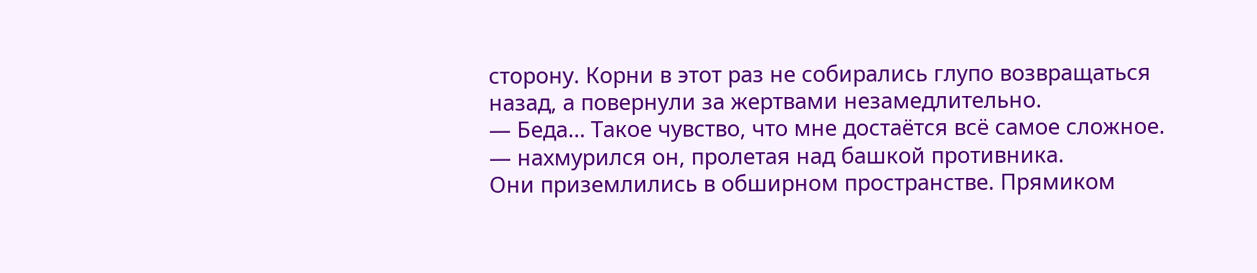сторону. Корни в этот раз не собирались глупо возвращаться назад, а повернули за жертвами незамедлительно.
— Беда… Такое чувство, что мне достаётся всё самое сложное. — нахмурился он, пролетая над башкой противника.
Они приземлились в обширном пространстве. Прямиком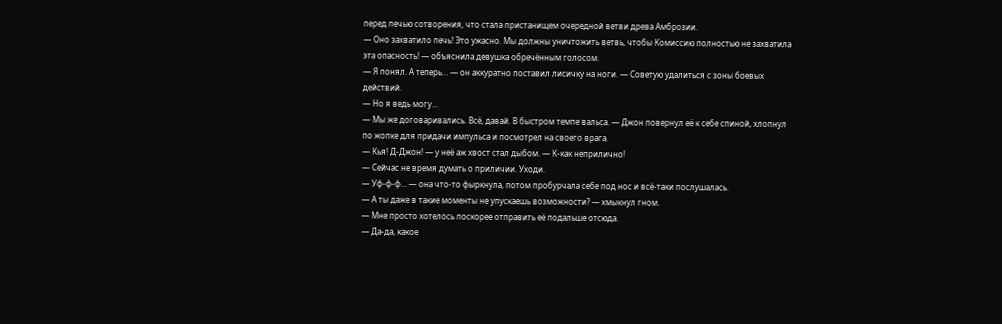перед печью сотворения, что стала пристанищем очередной ветви древа Амброзии.
— Оно захватило печь! Это ужасно. Мы должны уничтожить ветвь, чтобы Комиссию полностью не захватила эта опасность! — объяснила девушка обречённым голосом.
— Я понял. А теперь… — он аккуратно поставил лисичку на ноги. — Советую удалиться с зоны боевых действий.
— Но я ведь могу…
— Мы же договаривались. Всё, давай. В быстром темпе вальса. — Джон повернул её к себе спиной, хлопнул по жопке для придачи импульса и посмотрел на своего врага.
— Кья! Д-Джон! — у неё аж хвост стал дыбом. — К-как неприлично!
— Сейчас не время думать о приличии. Уходи.
— Уф-ф-ф… — она что-то фыркнула, потом пробурчала себе под нос и всё-таки послушалась.
— А ты даже в такие моменты не упускаешь возможности? — хмыкнул гном.
— Мне просто хотелось поскорее отправить её подальше отсюда.
— Да-да, какое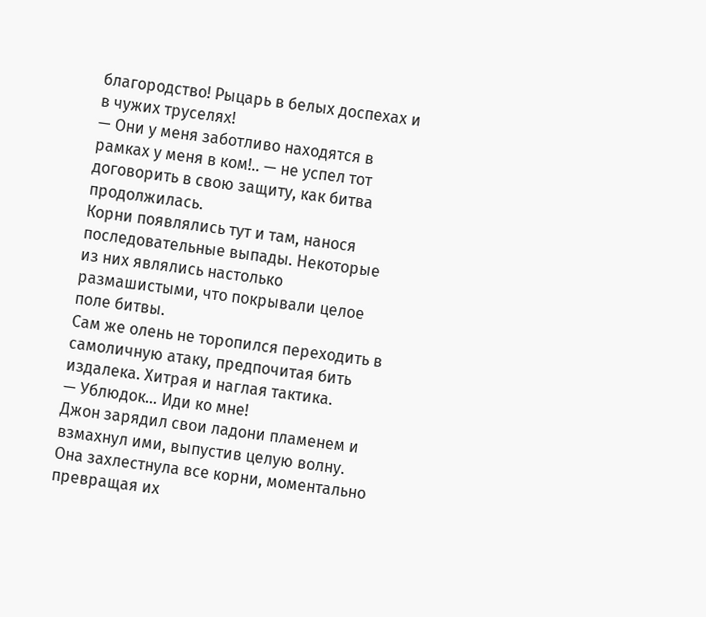благородство! Рыцарь в белых доспехах и в чужих труселях!
— Они у меня заботливо находятся в рамках у меня в ком!.. — не успел тот договорить в свою защиту, как битва продолжилась.
Корни появлялись тут и там, нанося последовательные выпады. Некоторые из них являлись настолько размашистыми, что покрывали целое поле битвы.
Сам же олень не торопился переходить в самоличную атаку, предпочитая бить издалека. Хитрая и наглая тактика.
— Ублюдок… Иди ко мне!
Джон зарядил свои ладони пламенем и взмахнул ими, выпустив целую волну. Она захлестнула все корни, моментально превращая их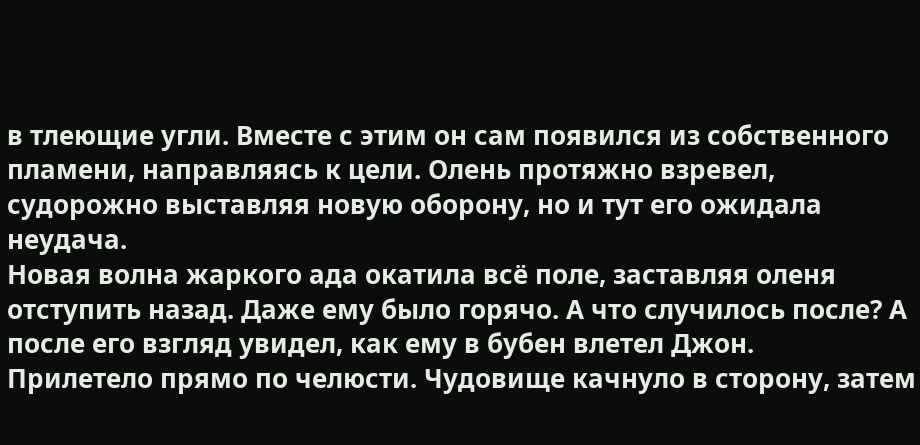в тлеющие угли. Вместе с этим он сам появился из собственного пламени, направляясь к цели. Олень протяжно взревел, судорожно выставляя новую оборону, но и тут его ожидала неудача.
Новая волна жаркого ада окатила всё поле, заставляя оленя отступить назад. Даже ему было горячо. А что случилось после? А после его взгляд увидел, как ему в бубен влетел Джон.
Прилетело прямо по челюсти. Чудовище качнуло в сторону, затем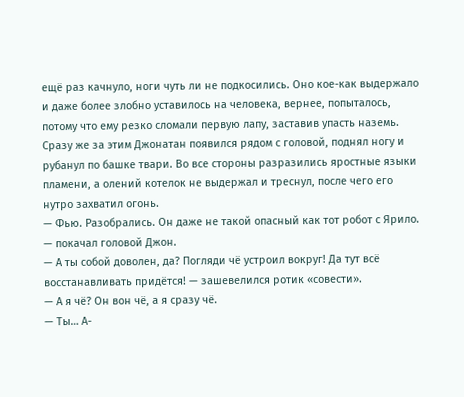ещё раз качнуло, ноги чуть ли не подкосились. Оно кое-как выдержало и даже более злобно уставилось на человека, вернее, попыталось, потому что ему резко сломали первую лапу, заставив упасть наземь.
Сразу же за этим Джонатан появился рядом с головой, поднял ногу и рубанул по башке твари. Во все стороны разразились яростные языки пламени, а олений котелок не выдержал и треснул, после чего его нутро захватил огонь.
— Фью. Разобрались. Он даже не такой опасный как тот робот с Ярило. — покачал головой Джон.
— А ты собой доволен, да? Погляди чё устроил вокруг! Да тут всё восстанавливать придётся! — зашевелился ротик «совести».
— А я чё? Он вон чё, а я сразу чё.
— Ты… А-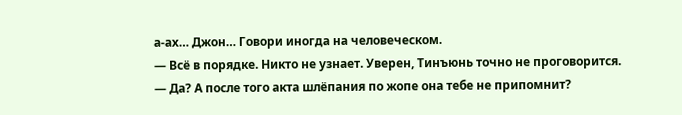а-ах… Джон… Говори иногда на человеческом.
— Всё в порядке. Никто не узнает. Уверен, Тинъюнь точно не проговорится.
— Да? А после того акта шлёпания по жопе она тебе не припомнит?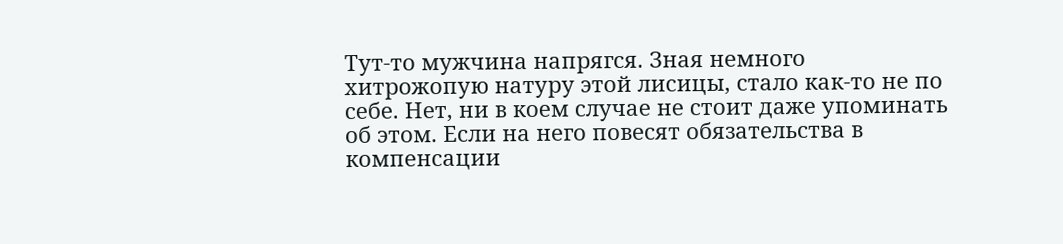Тут-то мужчина напрягся. Зная немного хитрожопую натуру этой лисицы, стало как-то не по себе. Нет, ни в коем случае не стоит даже упоминать об этом. Если на него повесят обязательства в компенсации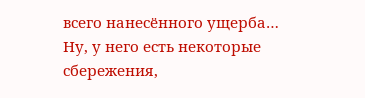всего нанесённого ущерба… Ну, у него есть некоторые сбережения,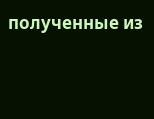полученные из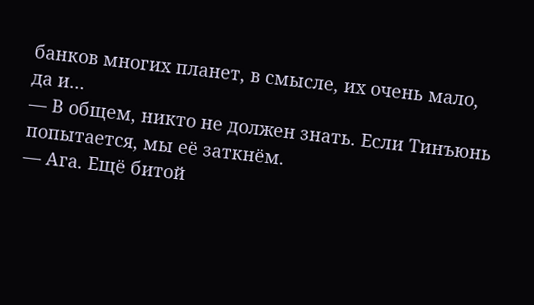банков многих планет, в смысле, их очень мало, да и…
— В общем, никто не должен знать. Если Тинъюнь попытается, мы её заткнём.
— Ага. Ещё битой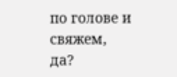по голове и свяжем, да?